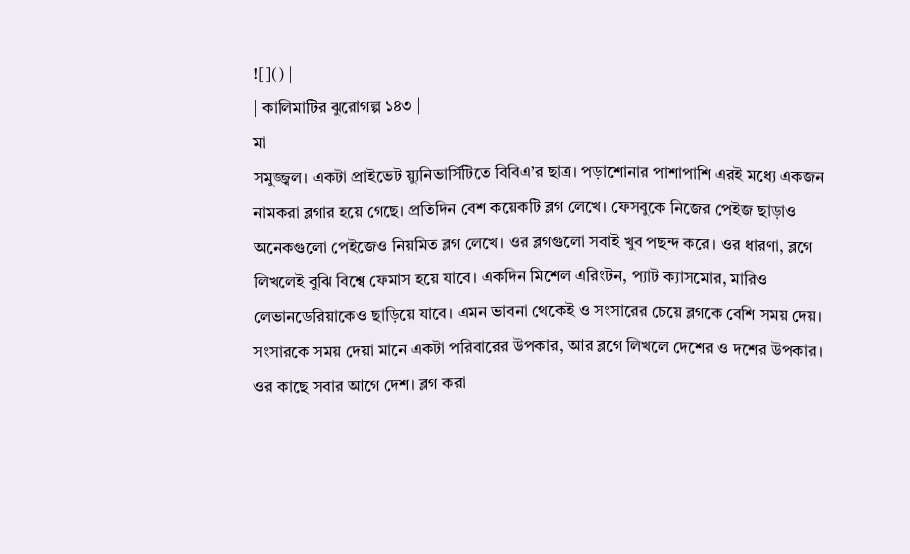![]() |
| কালিমাটির ঝুরোগল্প ১৪৩ |
মা
সমুজ্জ্বল। একটা প্রাইভেট য়্যুনিভার্সিটিতে বিবিএ’র ছাত্র। পড়াশোনার পাশাপাশি এরই মধ্যে একজন নামকরা ব্লগার হয়ে গেছে। প্রতিদিন বেশ কয়েকটি ব্লগ লেখে। ফেসবুকে নিজের পেইজ ছাড়াও অনেকগুলো পেইজেও নিয়মিত ব্লগ লেখে। ওর ব্লগগুলো সবাই খুব পছন্দ করে। ওর ধারণা, ব্লগে লিখলেই বুঝি বিশ্বে ফেমাস হয়ে যাবে। একদিন মিশেল এরিংটন, প্যাট ক্যাসমোর, মারিও লেভানডেরিয়াকেও ছাড়িয়ে যাবে। এমন ভাবনা থেকেই ও সংসারের চেয়ে ব্লগকে বেশি সময় দেয়। সংসারকে সময় দেয়া মানে একটা পরিবারের উপকার, আর ব্লগে লিখলে দেশের ও দশের উপকার। ওর কাছে সবার আগে দেশ। ব্লগ করা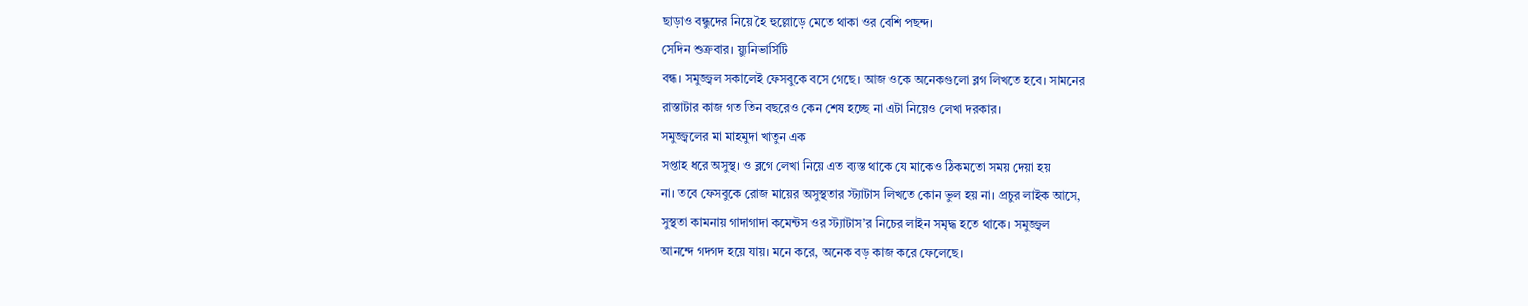ছাড়াও বন্ধুদের নিয়ে হৈ হুল্লোড়ে মেতে থাকা ওর বেশি পছন্দ।
সেদিন শুক্রবার। য়্যুনিভার্সিটি
বন্ধ। সমুজ্জ্বল সকালেই ফেসবুকে বসে গেছে। আজ ওকে অনেকগুলো ব্লগ লিখতে হবে। সামনের
রাস্তাটার কাজ গত তিন বছরেও কেন শেষ হচ্ছে না এটা নিয়েও লেখা দরকার।
সমুজ্জ্বলের মা মাহমুদা খাতুন এক
সপ্তাহ ধরে অসুস্থ। ও ব্লগে লেখা নিয়ে এত ব্যস্ত থাকে যে মাকেও ঠিকমতো সময় দেয়া হয়
না। তবে ফেসবুকে রোজ মায়ের অসুস্থতার স্ট্যাটাস লিখতে কোন ভুল হয় না। প্রচুর লাইক আসে,
সুস্থতা কামনায় গাদাগাদা কমেন্টস ওর স্ট্যাটাস’র নিচের লাইন সমৃদ্ধ হতে থাকে। সমুজ্জ্বল
আনন্দে গদগদ হয়ে যায়। মনে করে, অনেক বড় কাজ করে ফেলেছে।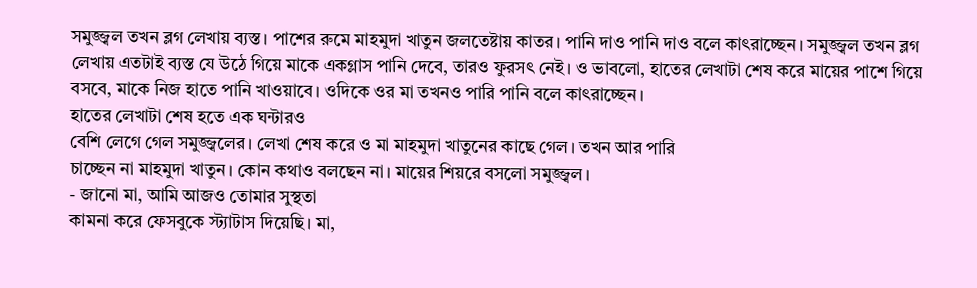সমুজ্জ্বল তখন ব্লগ লেখায় ব্যস্ত। পাশের রুমে মাহমুদা খাতুন জলতেষ্টায় কাতর। পানি দাও পানি দাও বলে কাৎরাচ্ছেন। সমুজ্জ্বল তখন ব্লগ লেখায় এতটাই ব্যস্ত যে উঠে গিয়ে মাকে একগ্লাস পানি দেবে, তারও ফুরসৎ নেই। ও ভাবলো, হাতের লেখাটা শেষ করে মায়ের পাশে গিয়ে বসবে, মাকে নিজ হাতে পানি খাওয়াবে। ওদিকে ওর মা তখনও পারি পানি বলে কাৎরাচ্ছেন।
হাতের লেখাটা শেষ হতে এক ঘন্টারও
বেশি লেগে গেল সমুজ্জ্বলের। লেখা শেষ করে ও মা মাহমুদা খাতুনের কাছে গেল। তখন আর পারি
চাচ্ছেন না মাহমুদা খাতুন। কোন কথাও বলছেন না। মায়ের শিয়রে বসলো সমুজ্জ্বল।
- জানো মা, আমি আজও তোমার সুস্থতা
কামনা করে ফেসবুকে স্ট্যাটাস দিয়েছি। মা,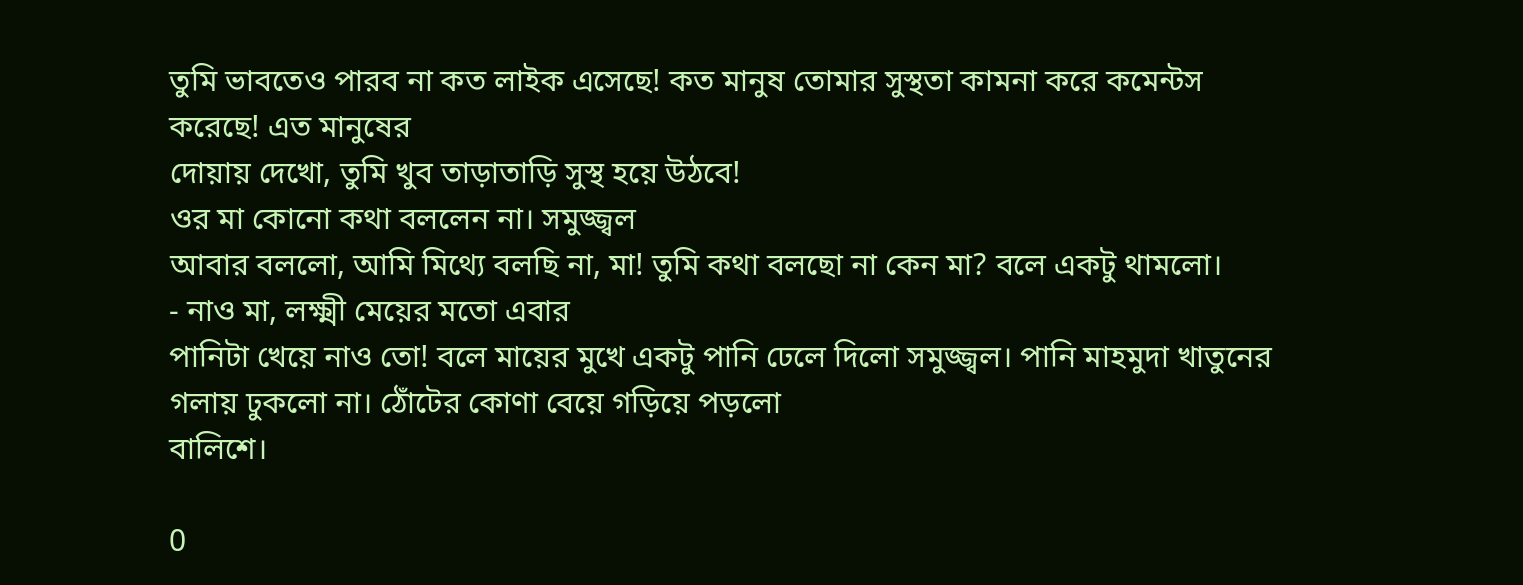তুমি ভাবতেও পারব না কত লাইক এসেছে! কত মানুষ তোমার সুস্থতা কামনা করে কমেন্টস করেছে! এত মানুষের
দোয়ায় দেখো, তুমি খুব তাড়াতাড়ি সুস্থ হয়ে উঠবে!
ওর মা কোনো কথা বললেন না। সমুজ্জ্বল
আবার বললো, আমি মিথ্যে বলছি না, মা! তুমি কথা বলছো না কেন মা? বলে একটু থামলো।
- নাও মা, লক্ষ্মী মেয়ের মতো এবার
পানিটা খেয়ে নাও তো! বলে মায়ের মুখে একটু পানি ঢেলে দিলো সমুজ্জ্বল। পানি মাহমুদা খাতুনের
গলায় ঢুকলো না। ঠোঁটের কোণা বেয়ে গড়িয়ে পড়লো
বালিশে।

0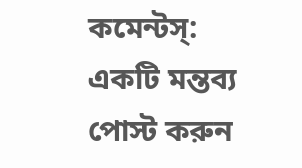কমেন্টস্:
একটি মন্তব্য পোস্ট করুন